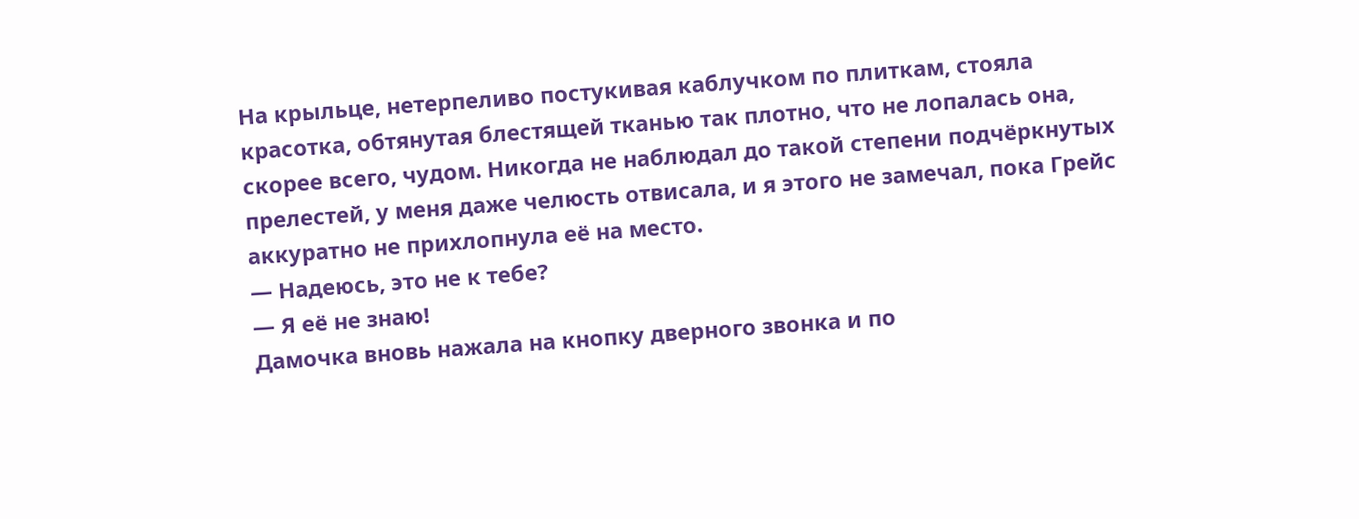На крыльце, нетерпеливо постукивая каблучком по плиткам, стояла красотка, обтянутая блестящей тканью так плотно, что не лопалась она, скорее всего, чудом. Никогда не наблюдал до такой степени подчёркнутых прелестей, у меня даже челюсть отвисала, и я этого не замечал, пока Грейс аккуратно не прихлопнула её на место.
— Надеюсь, это не к тебе?
— Я её не знаю!
Дамочка вновь нажала на кнопку дверного звонка и по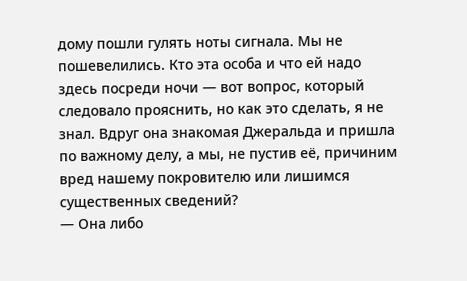дому пошли гулять ноты сигнала. Мы не пошевелились. Кто эта особа и что ей надо здесь посреди ночи — вот вопрос, который следовало прояснить, но как это сделать, я не знал. Вдруг она знакомая Джеральда и пришла по важному делу, а мы, не пустив её, причиним вред нашему покровителю или лишимся существенных сведений?
— Она либо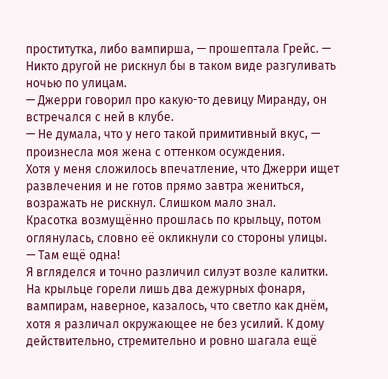проститутка, либо вампирша, — прошептала Грейс. — Никто другой не рискнул бы в таком виде разгуливать ночью по улицам.
— Джерри говорил про какую-то девицу Миранду, он встречался с ней в клубе.
— Не думала, что у него такой примитивный вкус, — произнесла моя жена с оттенком осуждения.
Хотя у меня сложилось впечатление, что Джерри ищет развлечения и не готов прямо завтра жениться, возражать не рискнул. Слишком мало знал.
Красотка возмущённо прошлась по крыльцу, потом оглянулась, словно её окликнули со стороны улицы.
— Там ещё одна!
Я вгляделся и точно различил силуэт возле калитки. На крыльце горели лишь два дежурных фонаря, вампирам, наверное, казалось, что светло как днём, хотя я различал окружающее не без усилий. К дому действительно, стремительно и ровно шагала ещё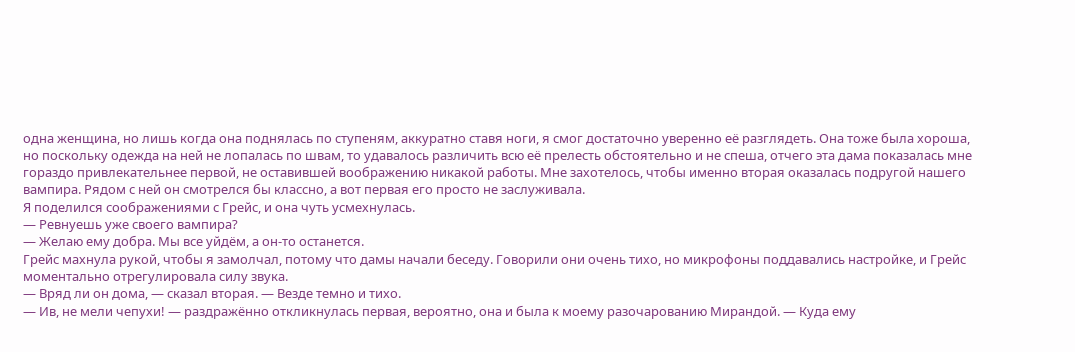одна женщина, но лишь когда она поднялась по ступеням, аккуратно ставя ноги, я смог достаточно уверенно её разглядеть. Она тоже была хороша, но поскольку одежда на ней не лопалась по швам, то удавалось различить всю её прелесть обстоятельно и не спеша, отчего эта дама показалась мне гораздо привлекательнее первой, не оставившей воображению никакой работы. Мне захотелось, чтобы именно вторая оказалась подругой нашего вампира. Рядом с ней он смотрелся бы классно, а вот первая его просто не заслуживала.
Я поделился соображениями с Грейс, и она чуть усмехнулась.
— Ревнуешь уже своего вампира?
— Желаю ему добра. Мы все уйдём, а он-то останется.
Грейс махнула рукой, чтобы я замолчал, потому что дамы начали беседу. Говорили они очень тихо, но микрофоны поддавались настройке, и Грейс моментально отрегулировала силу звука.
— Вряд ли он дома, — сказал вторая. — Везде темно и тихо.
— Ив, не мели чепухи! — раздражённо откликнулась первая, вероятно, она и была к моему разочарованию Мирандой. — Куда ему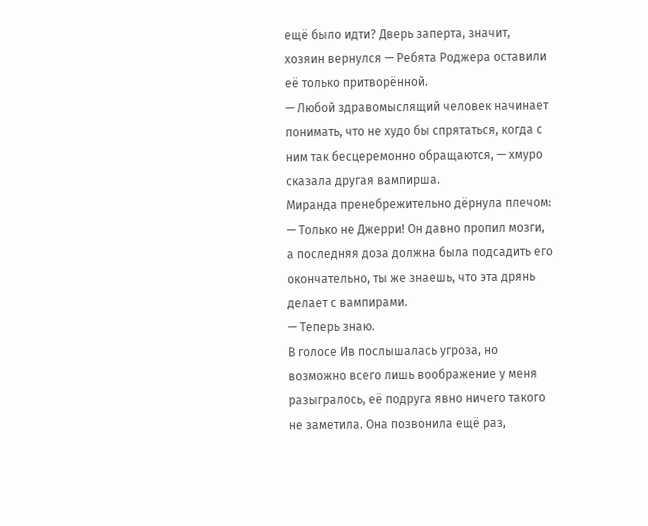ещё было идти? Дверь заперта, значит, хозяин вернулся — Ребята Роджера оставили её только притворённой.
— Любой здравомыслящий человек начинает понимать, что не худо бы спрятаться, когда с ним так бесцеремонно обращаются, — хмуро сказала другая вампирша.
Миранда пренебрежительно дёрнула плечом:
— Только не Джерри! Он давно пропил мозги, а последняя доза должна была подсадить его окончательно, ты же знаешь, что эта дрянь делает с вампирами.
— Теперь знаю.
В голосе Ив послышалась угроза, но возможно всего лишь воображение у меня разыгралось, её подруга явно ничего такого не заметила. Она позвонила ещё раз,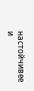настойчивее и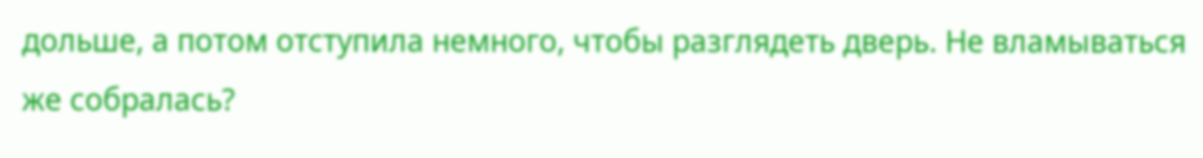дольше, а потом отступила немного, чтобы разглядеть дверь. Не вламываться же собралась?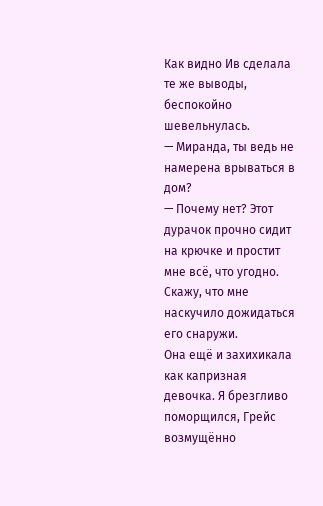Как видно Ив сделала те же выводы, беспокойно шевельнулась.
— Миранда, ты ведь не намерена врываться в дом?
— Почему нет? Этот дурачок прочно сидит на крючке и простит мне всё, что угодно. Скажу, что мне наскучило дожидаться его снаружи.
Она ещё и захихикала как капризная девочка. Я брезгливо поморщился, Грейс возмущённо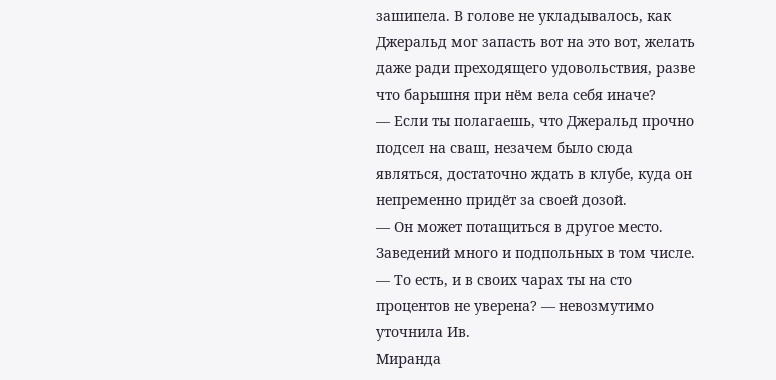зашипела. В голове не укладывалось, как Джеральд мог запасть вот на это вот, желать даже ради преходящего удовольствия, разве что барышня при нём вела себя иначе?
— Если ты полагаешь, что Джеральд прочно подсел на сваш, незачем было сюда являться, достаточно ждать в клубе, куда он непременно придёт за своей дозой.
— Он может потащиться в другое место. Заведений много и подпольных в том числе.
— То есть, и в своих чарах ты на сто процентов не уверена? — невозмутимо уточнила Ив.
Миранда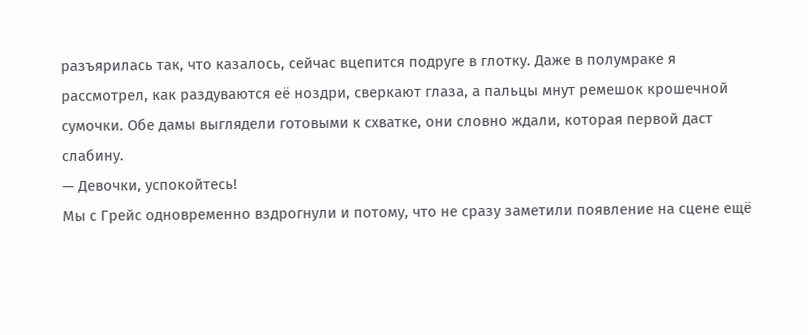разъярилась так, что казалось, сейчас вцепится подруге в глотку. Даже в полумраке я рассмотрел, как раздуваются её ноздри, сверкают глаза, а пальцы мнут ремешок крошечной сумочки. Обе дамы выглядели готовыми к схватке, они словно ждали, которая первой даст слабину.
— Девочки, успокойтесь!
Мы с Грейс одновременно вздрогнули и потому, что не сразу заметили появление на сцене ещё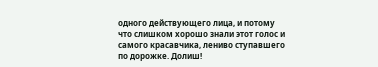одного действующего лица, и потому что слишком хорошо знали этот голос и самого красавчика, лениво ступавшего по дорожке. Долиш!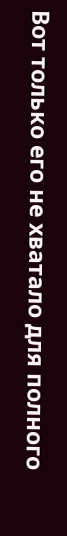Вот только его не хватало для полного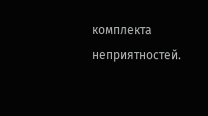комплекта неприятностей.